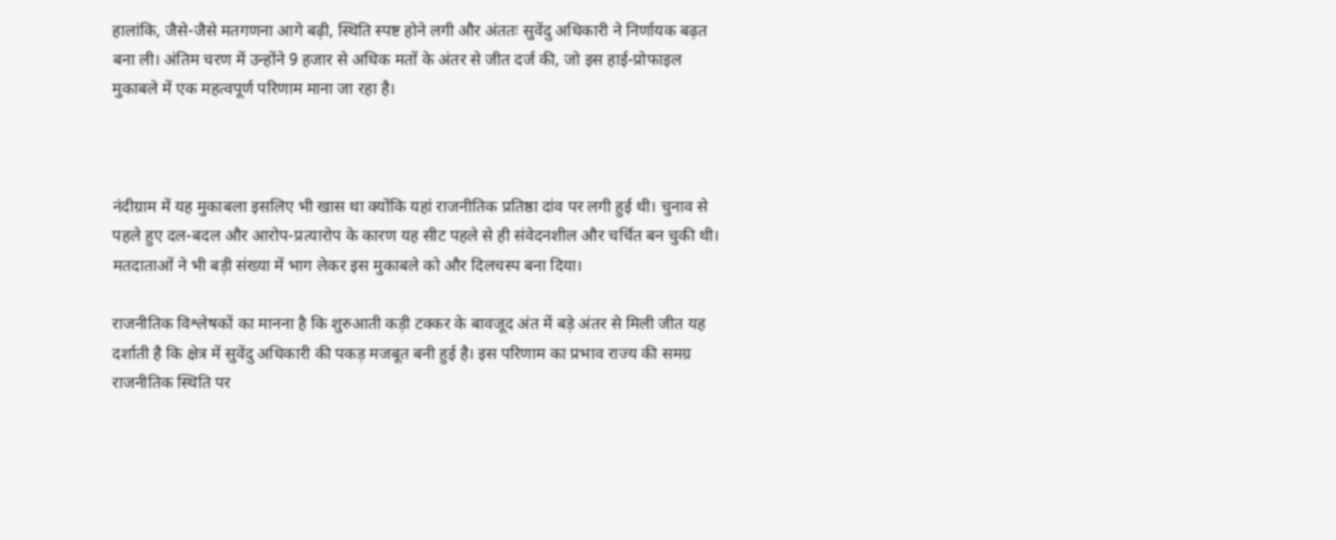हालांकि, जैसे-जैसे मतगणना आगे बढ़ी, स्थिति स्पष्ट होने लगी और अंततः सुवेंदु अधिकारी ने निर्णायक बढ़त बना ली। अंतिम चरण में उन्होंने 9 हजार से अधिक मतों के अंतर से जीत दर्ज की, जो इस हाई-प्रोफाइल मुकाबले में एक महत्वपूर्ण परिणाम माना जा रहा है।



नंदीग्राम में यह मुकाबला इसलिए भी खास था क्योंकि यहां राजनीतिक प्रतिष्ठा दांव पर लगी हुई थी। चुनाव से पहले हुए दल-बदल और आरोप-प्रत्यारोप के कारण यह सीट पहले से ही संवेदनशील और चर्चित बन चुकी थी। मतदाताओं ने भी बड़ी संख्या में भाग लेकर इस मुकाबले को और दिलचस्प बना दिया।

राजनीतिक विश्लेषकों का मानना है कि शुरुआती कड़ी टक्कर के बावजूद अंत में बड़े अंतर से मिली जीत यह दर्शाती है कि क्षेत्र में सुवेंदु अधिकारी की पकड़ मजबूत बनी हुई है। इस परिणाम का प्रभाव राज्य की समग्र राजनीतिक स्थिति पर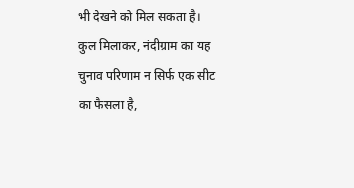भी देखने को मिल सकता है।
कुल मिलाकर, नंदीग्राम का यह चुनाव परिणाम न सिर्फ एक सीट का फैसला है,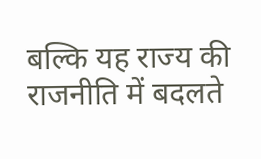बल्कि यह राज्य की राजनीति में बदलते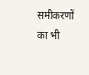समीकरणों का भी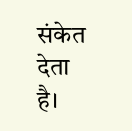संकेत देता है।